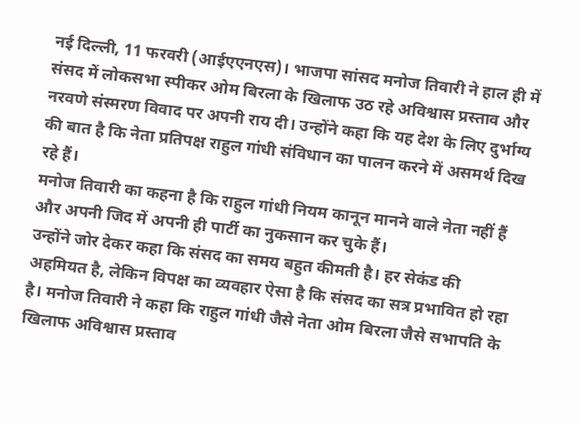नई दिल्ली, 11 फरवरी (आईएएनएस)। भाजपा सांसद मनोज तिवारी ने हाल ही में संसद में लोकसभा स्पीकर ओम बिरला के खिलाफ उठ रहे अविश्वास प्रस्ताव और नरवणे संस्मरण विवाद पर अपनी राय दी। उन्होंने कहा कि यह देश के लिए दुर्भाग्य की बात है कि नेता प्रतिपक्ष राहुल गांधी संविधान का पालन करने में असमर्थ दिख रहे हैं।
मनोज तिवारी का कहना है कि राहुल गांधी नियम कानून मानने वाले नेता नहीं हैं और अपनी जिद में अपनी ही पार्टी का नुकसान कर चुके हैं।
उन्होंने जोर देकर कहा कि संसद का समय बहुत कीमती है। हर सेकंड की अहमियत है, लेकिन विपक्ष का व्यवहार ऐसा है कि संसद का सत्र प्रभावित हो रहा है। मनोज तिवारी ने कहा कि राहुल गांधी जैसे नेता ओम बिरला जैसे सभापति के खिलाफ अविश्वास प्रस्ताव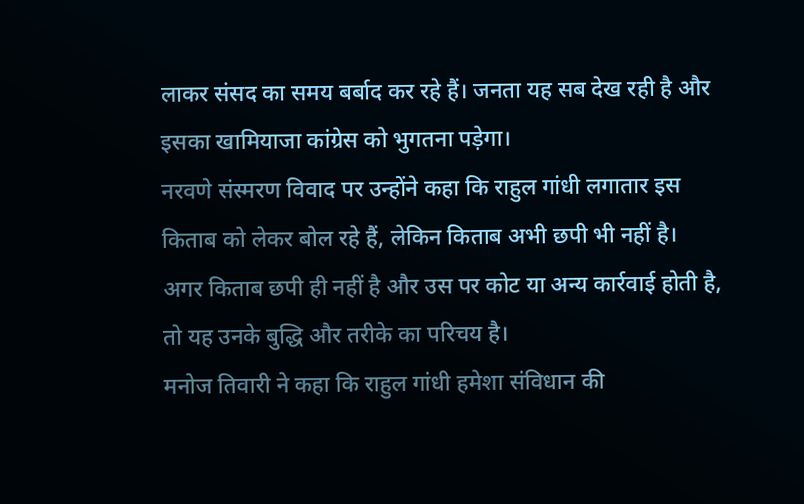लाकर संसद का समय बर्बाद कर रहे हैं। जनता यह सब देख रही है और इसका खामियाजा कांग्रेस को भुगतना पड़ेगा।
नरवणे संस्मरण विवाद पर उन्होंने कहा कि राहुल गांधी लगातार इस किताब को लेकर बोल रहे हैं, लेकिन किताब अभी छपी भी नहीं है। अगर किताब छपी ही नहीं है और उस पर कोट या अन्य कार्रवाई होती है, तो यह उनके बुद्धि और तरीके का परिचय है।
मनोज तिवारी ने कहा कि राहुल गांधी हमेशा संविधान की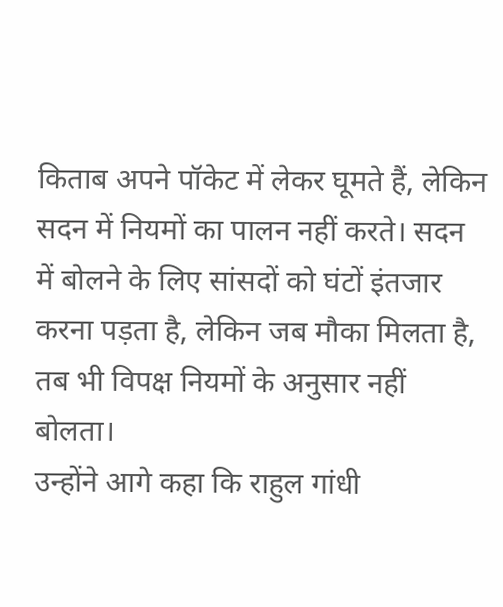किताब अपने पॉकेट में लेकर घूमते हैं, लेकिन सदन में नियमों का पालन नहीं करते। सदन में बोलने के लिए सांसदों को घंटों इंतजार करना पड़ता है, लेकिन जब मौका मिलता है, तब भी विपक्ष नियमों के अनुसार नहीं बोलता।
उन्होंने आगे कहा कि राहुल गांधी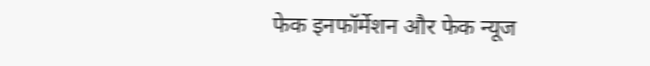फेक इनफॉर्मेशन और फेक न्यूज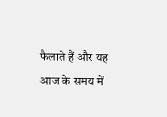फैलाते हैं और यह आज के समय में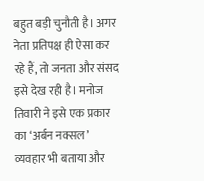बहुत बड़ी चुनौती है। अगर नेता प्रतिपक्ष ही ऐसा कर रहे हैं, तो जनता और संसद इसे देख रही है। मनोज तिवारी ने इसे एक प्रकार का ‘अर्बन नक्सल’ व्यवहार भी बताया और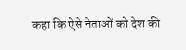कहा कि ऐसे नेताओं को देश की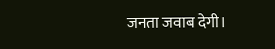जनता जवाब देगी।